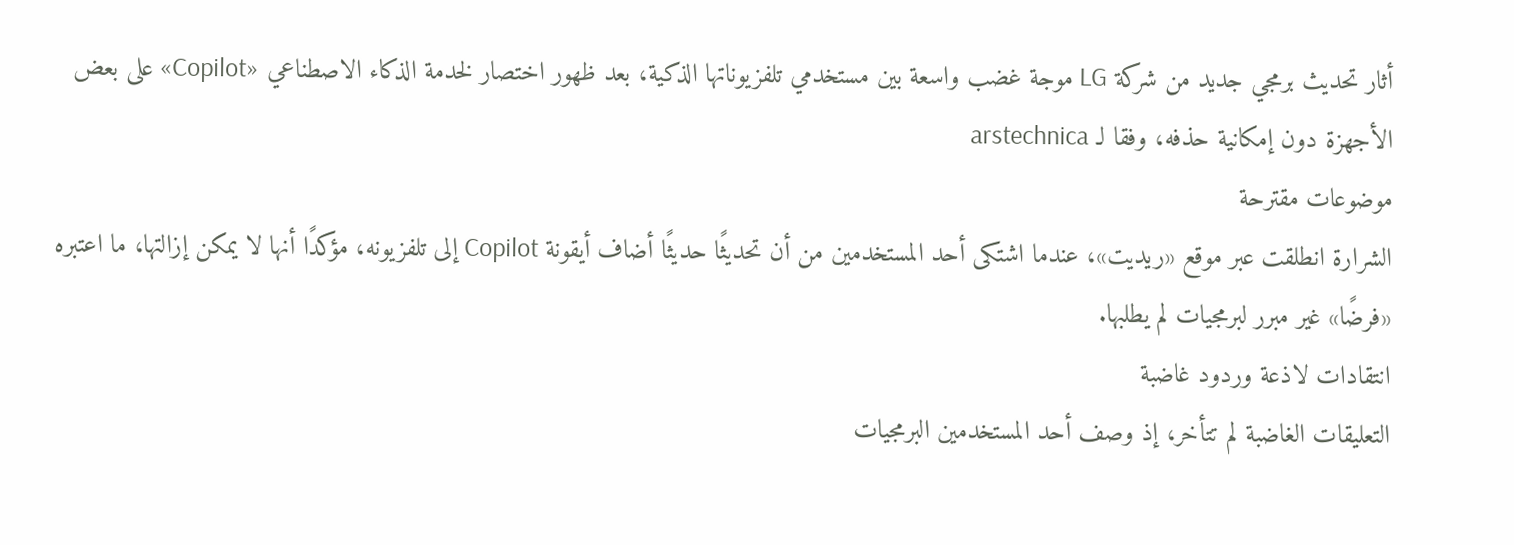أثار تحديث برمجي جديد من شركة LG موجة غضب واسعة بين مستخدمي تلفزيوناتها الذكية، بعد ظهور اختصار لخدمة الذكاء الاصطناعي «Copilot» على بعض الأجهزة دون إمكانية حذفه، وفقا لـ arstechnica
موضوعات مقترحة
الشرارة انطلقت عبر موقع «ريديت»، عندما اشتكى أحد المستخدمين من أن تحديثًا حديثًا أضاف أيقونة Copilot إلى تلفزيونه، مؤكدًا أنها لا يمكن إزالتها، ما اعتبره «فرضًا» غير مبرر لبرمجيات لم يطلبها.
انتقادات لاذعة وردود غاضبة
التعليقات الغاضبة لم تتأخر، إذ وصف أحد المستخدمين البرمجيات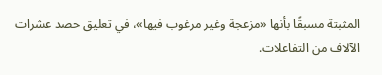المثبتة مسبقًا بأنها «مزعجة وغير مرغوب فيها»، في تعليق حصد عشرات الآلاف من التفاعلات.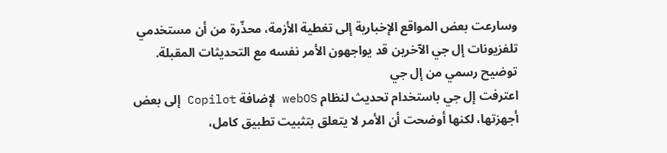وسارعت بعض المواقع الإخبارية إلى تغطية الأزمة، محذّرة من أن مستخدمي تلفزيونات إل جي الآخرين قد يواجهون الأمر نفسه مع التحديثات المقبلة.
توضيح رسمي من إل جي
اعترفت إل جي باستخدام تحديث لنظام webOS لإضافة Copilot إلى بعض أجهزتها، لكنها أوضحت أن الأمر لا يتعلق بتثبيت تطبيق كامل،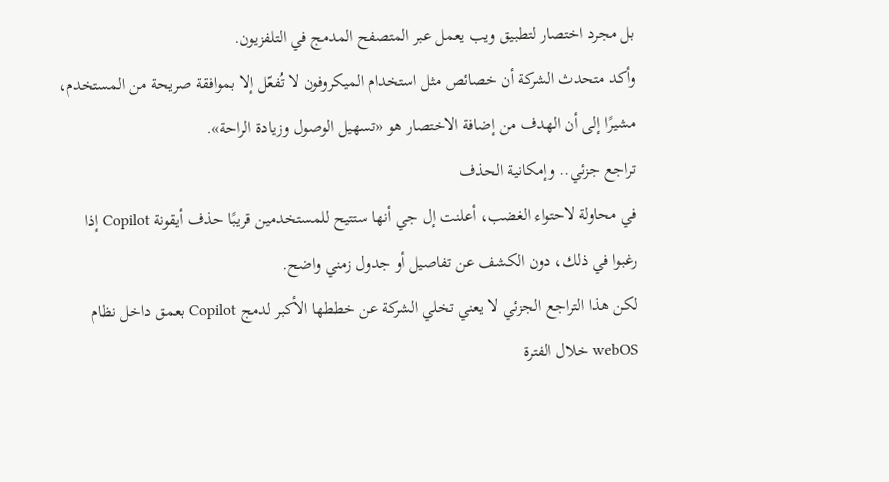بل مجرد اختصار لتطبيق ويب يعمل عبر المتصفح المدمج في التلفزيون.
وأكد متحدث الشركة أن خصائص مثل استخدام الميكروفون لا تُفعّل إلا بموافقة صريحة من المستخدم، مشيرًا إلى أن الهدف من إضافة الاختصار هو «تسهيل الوصول وزيادة الراحة».
تراجع جزئي.. وإمكانية الحذف
في محاولة لاحتواء الغضب، أعلنت إل جي أنها ستتيح للمستخدمين قريبًا حذف أيقونة Copilot إذا رغبوا في ذلك، دون الكشف عن تفاصيل أو جدول زمني واضح.
لكن هذا التراجع الجزئي لا يعني تخلي الشركة عن خططها الأكبر لدمج Copilot بعمق داخل نظام webOS خلال الفترة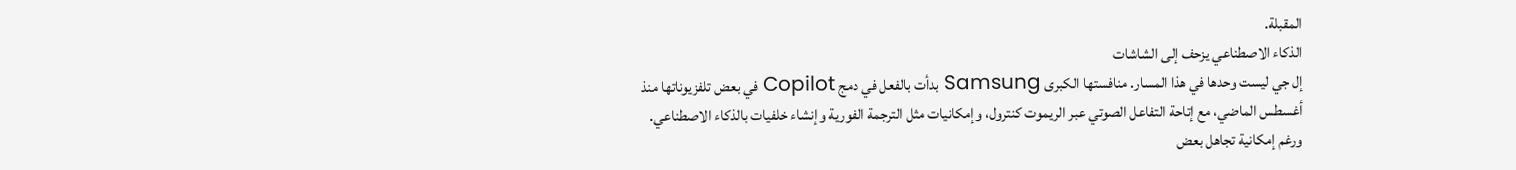المقبلة.
الذكاء الاصطناعي يزحف إلى الشاشات
إل جي ليست وحدها في هذا المسار. منافستها الكبرى Samsung بدأت بالفعل في دمج Copilot في بعض تلفزيوناتها منذ أغسطس الماضي، مع إتاحة التفاعل الصوتي عبر الريموت كنترول، وإمكانيات مثل الترجمة الفورية وإنشاء خلفيات بالذكاء الاصطناعي.
ورغم إمكانية تجاهل بعض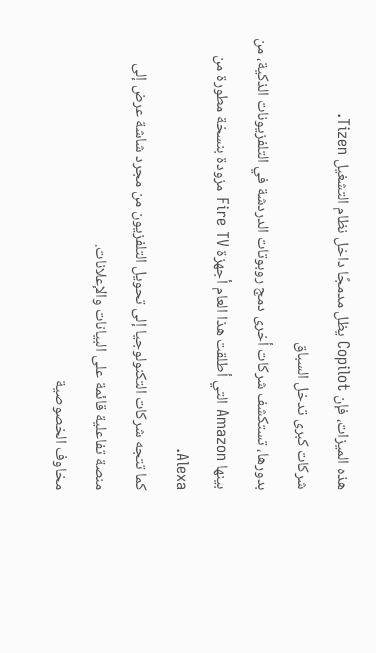هذه الميزات، فإن Copilot يظل مدمجًا داخل نظام التشغيل Tizen.
شركات كبرى تدخل السباق
بدورها، تستكشف شركات أخرى دمج روبوتات الدردشة في التلفزيونات الذكية، من بينها Amazon التي أطلقت هذا العام أجهزة Fire TV مزودة بنسخة مطورة من Alexa.
كما تتجه شركات التكنولوجيا إلى تحويل التلفزيون من مجرد شاشة عرض إلى منصة تفاعلية قائمة على البيانات والإعلانات.
مخاوف الخصوصية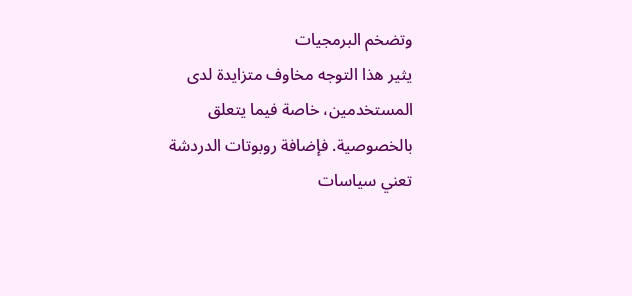وتضخم البرمجيات
يثير هذا التوجه مخاوف متزايدة لدى المستخدمين، خاصة فيما يتعلق بالخصوصية. فإضافة روبوتات الدردشة تعني سياسات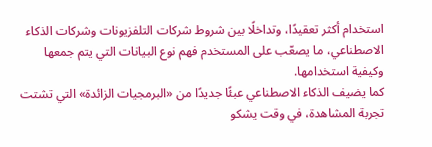استخدام أكثر تعقيدًا، وتداخلًا بين شروط شركات التلفزيونات وشركات الذكاء الاصطناعي، ما يصعّب على المستخدم فهم نوع البيانات التي يتم جمعها وكيفية استخدامها.
كما يضيف الذكاء الاصطناعي عبئًا جديدًا من «البرمجيات الزائدة» التي تشتت تجربة المشاهدة، في وقت يشكو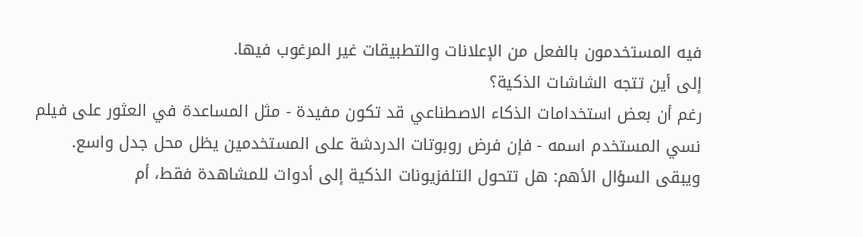فيه المستخدمون بالفعل من الإعلانات والتطبيقات غير المرغوب فيها.
إلى أين تتجه الشاشات الذكية؟
رغم أن بعض استخدامات الذكاء الاصطناعي قد تكون مفيدة - مثل المساعدة في العثور على فيلم نسي المستخدم اسمه - فإن فرض روبوتات الدردشة على المستخدمين يظل محل جدل واسع.
ويبقى السؤال الأهم: هل تتحول التلفزيونات الذكية إلى أدوات للمشاهدة فقط، أم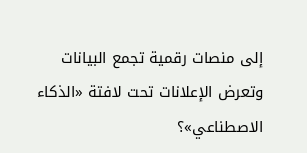إلى منصات رقمية تجمع البيانات وتعرض الإعلانات تحت لافتة «الذكاء الاصطناعي»؟